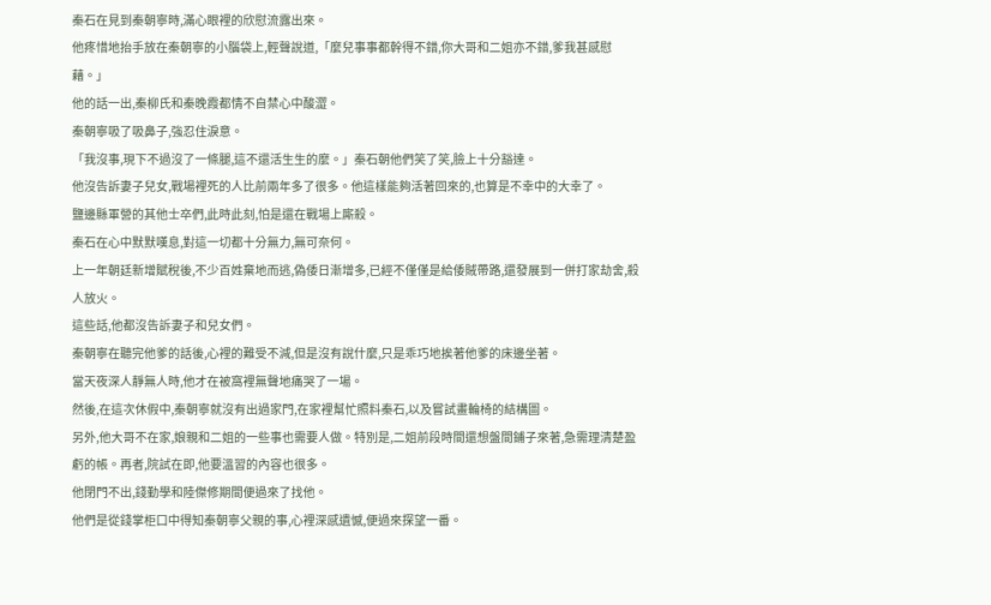秦石在見到秦朝寧時,滿心眼裡的欣慰流露出來。
他疼惜地抬手放在秦朝寧的小腦袋上,輕聲說道,「麼兒事事都幹得不錯,你大哥和二姐亦不錯,爹我甚感慰藉。」
他的話一出,秦柳氏和秦晚霞都情不自禁心中酸澀。
秦朝寧吸了吸鼻子,強忍住淚意。
「我沒事,現下不過沒了一條腿,這不還活生生的麼。」秦石朝他們笑了笑,臉上十分豁達。
他沒告訴妻子兒女,戰場裡死的人比前兩年多了很多。他這樣能夠活著回來的,也算是不幸中的大幸了。
鹽邊縣軍營的其他士卒們,此時此刻,怕是還在戰場上廝殺。
秦石在心中默默嘆息,對這一切都十分無力,無可奈何。
上一年朝廷新增賦稅後,不少百姓棄地而逃,偽倭日漸增多,已經不僅僅是給倭賊帶路,還發展到一併打家劫舍,殺人放火。
這些話,他都沒告訴妻子和兒女們。
秦朝寧在聽完他爹的話後,心裡的難受不減,但是沒有說什麼,只是乖巧地挨著他爹的床邊坐著。
當天夜深人靜無人時,他才在被窩裡無聲地痛哭了一場。
然後,在這次休假中,秦朝寧就沒有出過家門,在家裡幫忙照料秦石,以及嘗試畫輪椅的結構圖。
另外,他大哥不在家,娘親和二姐的一些事也需要人做。特別是,二姐前段時間還想盤間鋪子來著,急需理清楚盈虧的帳。再者,院試在即,他要溫習的內容也很多。
他閉門不出,錢勤學和陸傑修期間便過來了找他。
他們是從錢掌柜口中得知秦朝寧父親的事,心裡深感遺憾,便過來探望一番。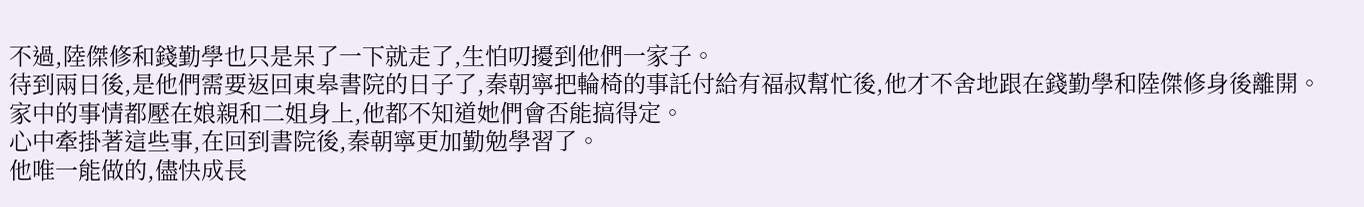不過,陸傑修和錢勤學也只是呆了一下就走了,生怕叨擾到他們一家子。
待到兩日後,是他們需要返回東皋書院的日子了,秦朝寧把輪椅的事託付給有福叔幫忙後,他才不舍地跟在錢勤學和陸傑修身後離開。
家中的事情都壓在娘親和二姐身上,他都不知道她們會否能搞得定。
心中牽掛著這些事,在回到書院後,秦朝寧更加勤勉學習了。
他唯一能做的,儘快成長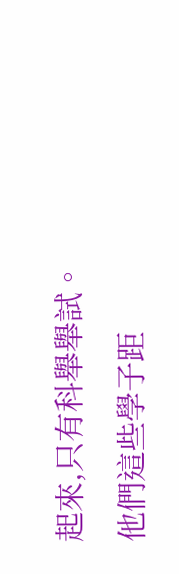起來,只有科舉舉試。
他們這些學子距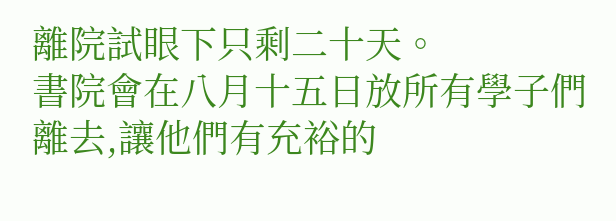離院試眼下只剩二十天。
書院會在八月十五日放所有學子們離去,讓他們有充裕的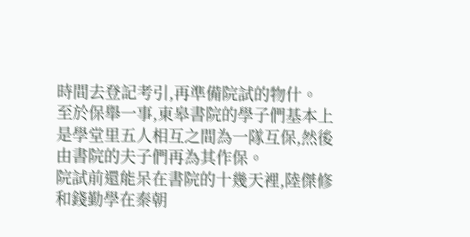時間去登記考引,再準備院試的物什。
至於保舉一事,東皋書院的學子們基本上是學堂里五人相互之間為一隊互保,然後由書院的夫子們再為其作保。
院試前還能呆在書院的十幾天裡,陸傑修和錢勤學在秦朝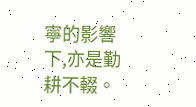寧的影響下,亦是勤耕不輟。